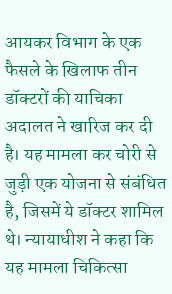आयकर विभाग के एक फैसले के खिलाफ तीन डॉक्टरों की याचिका अदालत ने खारिज कर दी है। यह मामला कर चोरी से जुड़ी एक योजना से संबंधित है, जिसमें ये डॉक्टर शामिल थे। न्यायाधीश ने कहा कि यह मामला चिकित्सा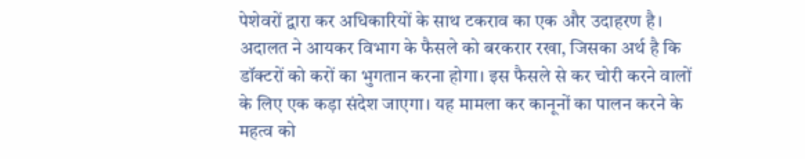पेशेवरों द्वारा कर अधिकारियों के साथ टकराव का एक और उदाहरण है। अदालत ने आयकर विभाग के फैसले को बरकरार रखा, जिसका अर्थ है कि डॉक्टरों को करों का भुगतान करना होगा। इस फैसले से कर चोरी करने वालों के लिए एक कड़ा संदेश जाएगा। यह मामला कर कानूनों का पालन करने के महत्व को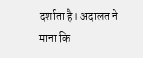दर्शाता है। अदालत ने माना कि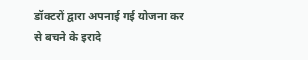डॉक्टरों द्वारा अपनाई गई योजना कर से बचने के इरादे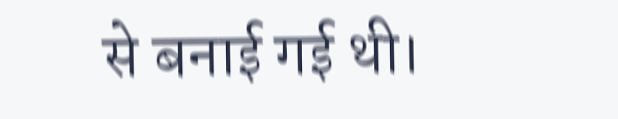से बनाई गई थी।